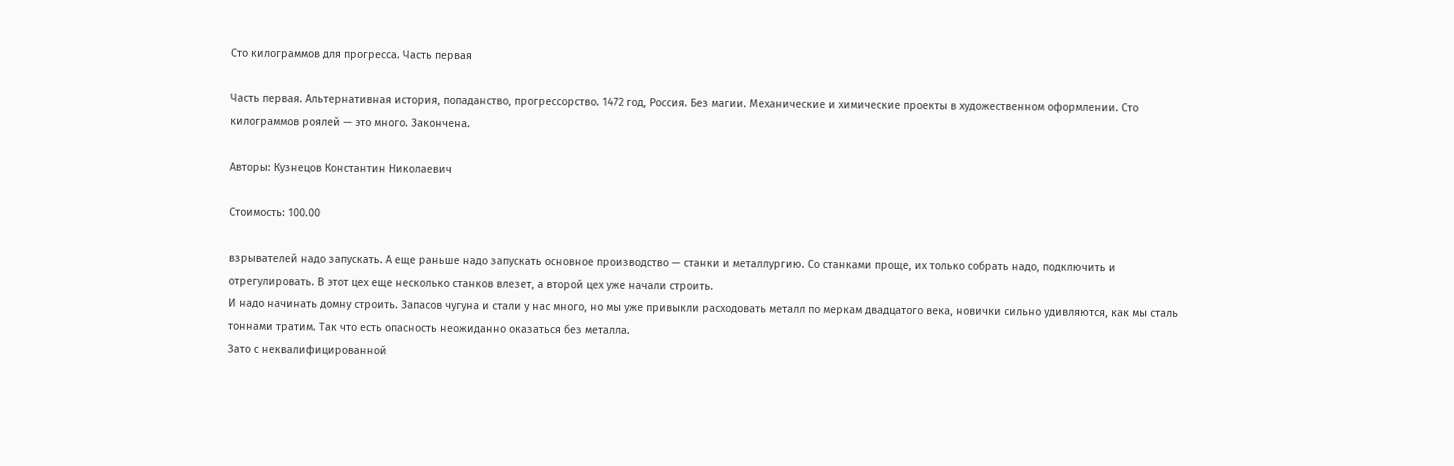Сто килограммов для прогресса. Часть первая

Часть первая. Альтернативная история, попаданство, прогрессорство. 1472 год, Россия. Без магии. Механические и химические проекты в художественном оформлении. Сто килограммов роялей — это много. Закончена.

Авторы: Кузнецов Константин Николаевич

Стоимость: 100.00

взрывателей надо запускать. А еще раньше надо запускать основное производство — станки и металлургию. Со станками проще, их только собрать надо, подключить и отрегулировать. В этот цех еще несколько станков влезет, а второй цех уже начали строить.
И надо начинать домну строить. Запасов чугуна и стали у нас много, но мы уже привыкли расходовать металл по меркам двадцатого века, новички сильно удивляются, как мы сталь тоннами тратим. Так что есть опасность неожиданно оказаться без металла.
Зато с неквалифицированной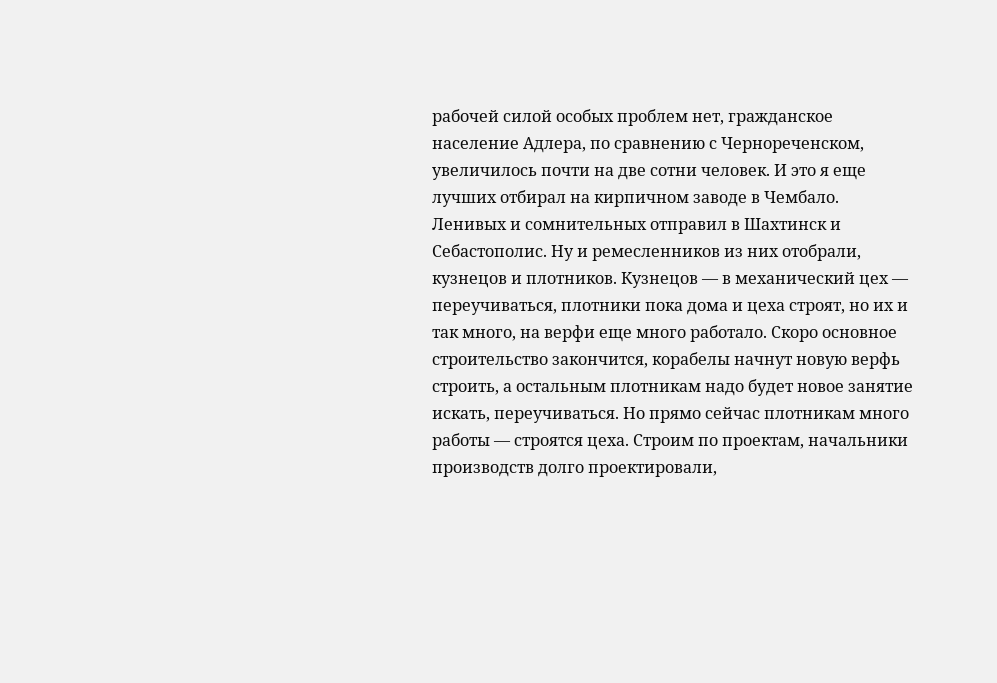рабочей силой особых проблем нет, гражданское население Адлера, по сравнению с Чернореченском, увеличилось почти на две сотни человек. И это я еще лучших отбирал на кирпичном заводе в Чембало. Ленивых и сомнительных отправил в Шахтинск и Себастополис. Ну и ремесленников из них отобрали, кузнецов и плотников. Кузнецов — в механический цех — переучиваться, плотники пока дома и цеха строят, но их и так много, на верфи еще много работало. Скоро основное строительство закончится, корабелы начнут новую верфь строить, а остальным плотникам надо будет новое занятие искать, переучиваться. Но прямо сейчас плотникам много работы — строятся цеха. Строим по проектам, начальники производств долго проектировали,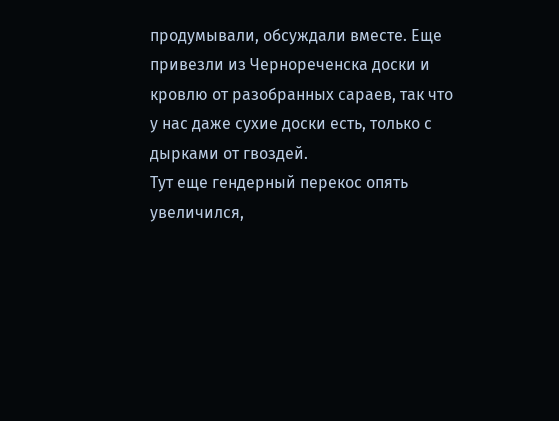продумывали, обсуждали вместе. Еще привезли из Чернореченска доски и кровлю от разобранных сараев, так что у нас даже сухие доски есть, только с дырками от гвоздей.
Тут еще гендерный перекос опять увеличился,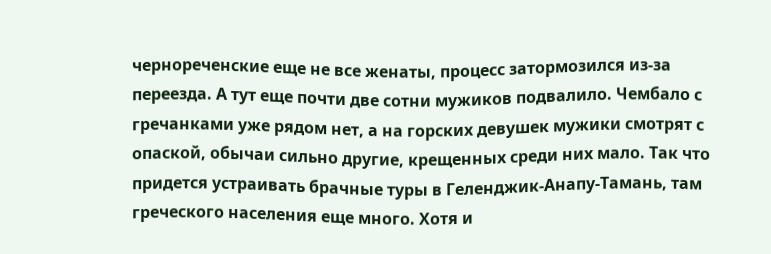чернореченские еще не все женаты, процесс затормозился из-за переезда. А тут еще почти две сотни мужиков подвалило. Чембало с гречанками уже рядом нет, а на горских девушек мужики смотрят с опаской, обычаи сильно другие, крещенных среди них мало. Так что придется устраивать брачные туры в Геленджик-Анапу-Тамань, там греческого населения еще много. Хотя и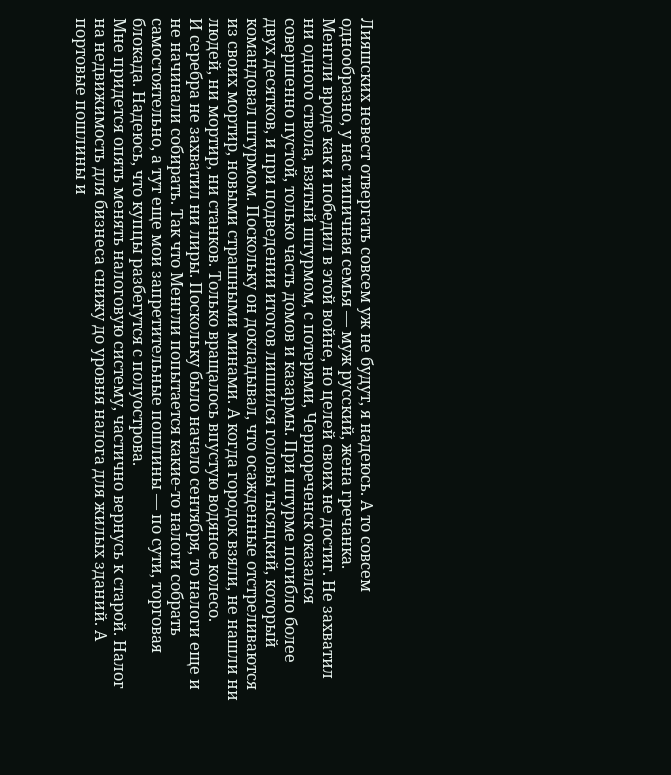Лияшских невест отвергать совсем уж не будут, я надеюсь. А то совсем однообразно, у нас типичная семья — муж русский, жена гречанка.
Менгли вроде как и победил в этой войне, но целей своих не достиг. Не захватил ни одного ствола, взятый штурмом, с потерями, Чернореченск оказался совершенно пустой, только часть домов и казармы. При штурме погибло более двух десятков, и при подведении итогов лишился головы тысяцкий, который командовал штурмом. Поскольку он докладывал, что осажденные отстреливаются из своих мортир, новыми страшными минами. А когда городок взяли, не нашли ни людей, ни мортир, ни станков. Только вращалось впустую водяное колесо.
И серебра не захватил ни лиры. Поскольку было начало сентября, то налоги еще и не начинали собирать. Так что Менгли попытается какие-то налоги собрать самостоятельно, а тут еще мои запретительные пошлины — по сути, торговая блокада. Надеюсь, что купцы разбегутся с полуострова.
Мне придется опять менять налоговую систему, частично вернусь к старой. Налог на недвижимость для бизнеса снижу до уровня налога для жилых зданий. А портовые пошлины и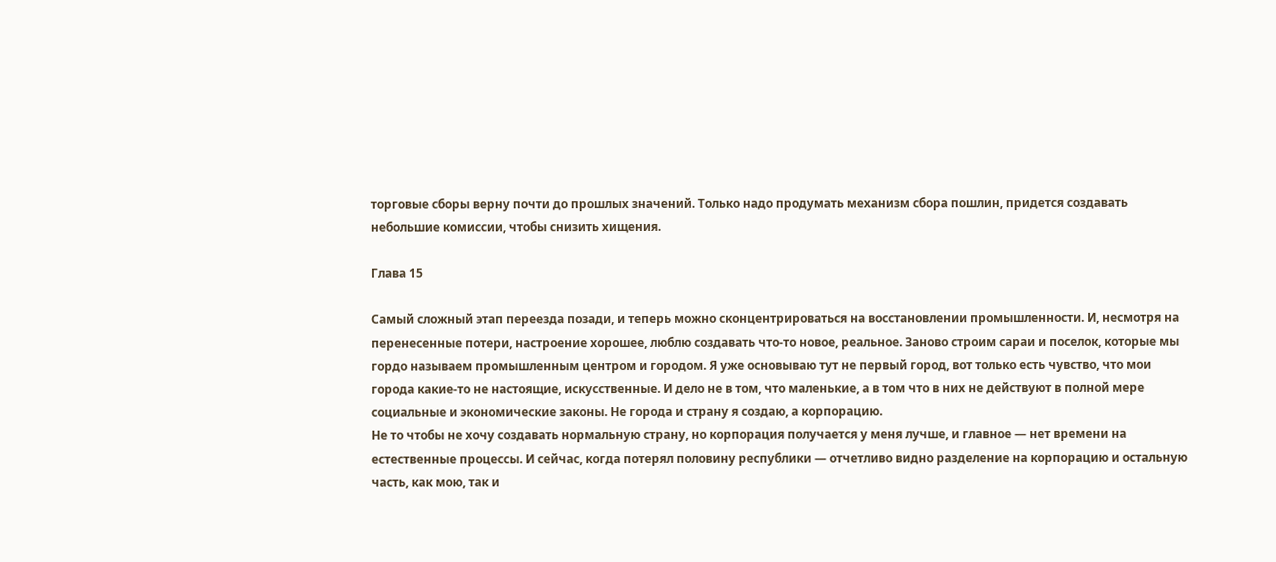торговые сборы верну почти до прошлых значений. Только надо продумать механизм сбора пошлин, придется создавать небольшие комиссии, чтобы снизить хищения.

Глава 15

Самый сложный этап переезда позади, и теперь можно сконцентрироваться на восстановлении промышленности. И, несмотря на перенесенные потери, настроение хорошее, люблю создавать что-то новое, реальное. Заново строим сараи и поселок, которые мы гордо называем промышленным центром и городом. Я уже основываю тут не первый город, вот только есть чувство, что мои города какие-то не настоящие, искусственные. И дело не в том, что маленькие, а в том что в них не действуют в полной мере социальные и экономические законы. Не города и страну я создаю, а корпорацию.
Не то чтобы не хочу создавать нормальную страну, но корпорация получается у меня лучше, и главное — нет времени на естественные процессы. И сейчас, когда потерял половину республики — отчетливо видно разделение на корпорацию и остальную часть, как мою, так и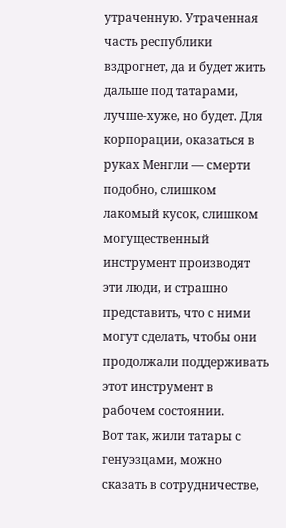утраченную. Утраченная часть республики вздрогнет, да и будет жить дальше под татарами, лучше-хуже, но будет. Для корпорации, оказаться в руках Менгли — смерти подобно, слишком лакомый кусок, слишком могущественный инструмент производят эти люди, и страшно представить, что с ними могут сделать, чтобы они продолжали поддерживать этот инструмент в рабочем состоянии.
Вот так, жили татары с генуэзцами, можно сказать в сотрудничестве,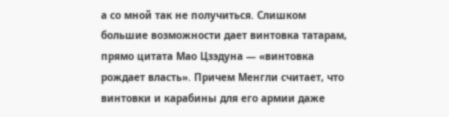а со мной так не получиться. Слишком большие возможности дает винтовка татарам, прямо цитата Мао Цзэдуна — «винтовка рождает власть». Причем Менгли считает, что винтовки и карабины для его армии даже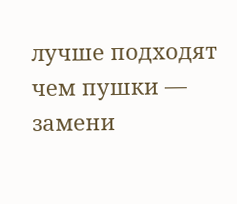лучше подходят чем пушки — замени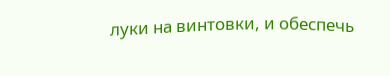луки на винтовки, и обеспечь